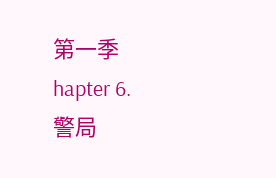第一季 hapter 6.
警局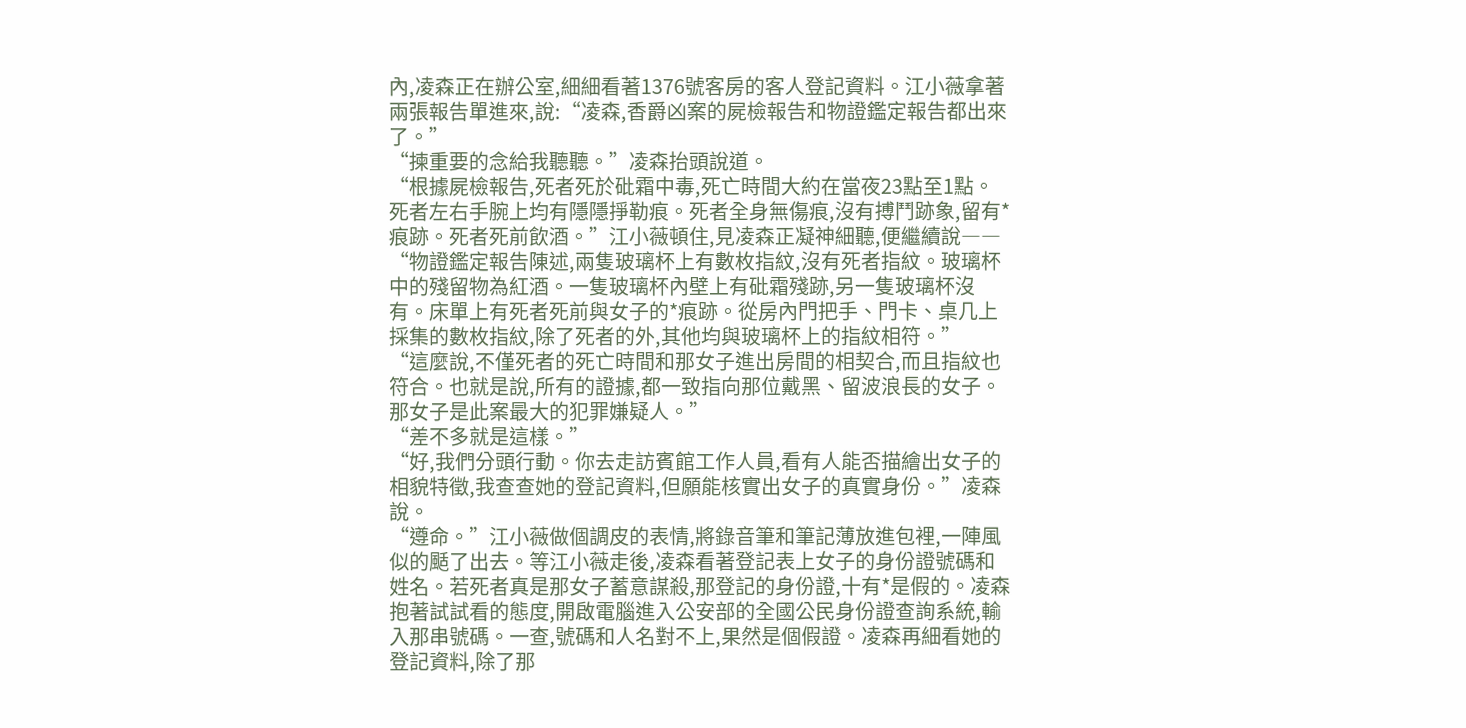內,凌森正在辦公室,細細看著1376號客房的客人登記資料。江小薇拿著兩張報告單進來,說:“凌森,香爵凶案的屍檢報告和物證鑑定報告都出來了。”
“揀重要的念給我聽聽。”凌森抬頭說道。
“根據屍檢報告,死者死於砒霜中毒,死亡時間大約在當夜23點至1點。死者左右手腕上均有隱隱掙勒痕。死者全身無傷痕,沒有搏鬥跡象,留有*痕跡。死者死前飲酒。”江小薇頓住,見凌森正凝神細聽,便繼續說――
“物證鑑定報告陳述,兩隻玻璃杯上有數枚指紋,沒有死者指紋。玻璃杯中的殘留物為紅酒。一隻玻璃杯內壁上有砒霜殘跡,另一隻玻璃杯沒有。床單上有死者死前與女子的*痕跡。從房內門把手、門卡、桌几上採集的數枚指紋,除了死者的外,其他均與玻璃杯上的指紋相符。”
“這麼說,不僅死者的死亡時間和那女子進出房間的相契合,而且指紋也符合。也就是說,所有的證據,都一致指向那位戴黑、留波浪長的女子。那女子是此案最大的犯罪嫌疑人。”
“差不多就是這樣。”
“好,我們分頭行動。你去走訪賓館工作人員,看有人能否描繪出女子的相貌特徵,我查查她的登記資料,但願能核實出女子的真實身份。”凌森說。
“遵命。”江小薇做個調皮的表情,將錄音筆和筆記薄放進包裡,一陣風似的颳了出去。等江小薇走後,凌森看著登記表上女子的身份證號碼和姓名。若死者真是那女子蓄意謀殺,那登記的身份證,十有*是假的。凌森抱著試試看的態度,開啟電腦進入公安部的全國公民身份證查詢系統,輸入那串號碼。一查,號碼和人名對不上,果然是個假證。凌森再細看她的登記資料,除了那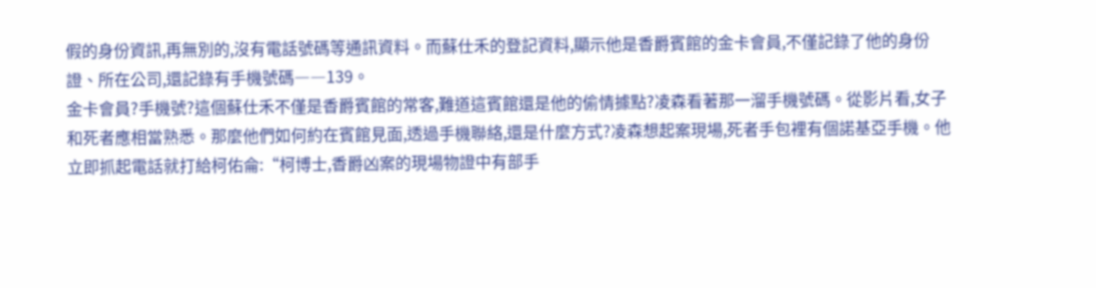假的身份資訊,再無別的,沒有電話號碼等通訊資料。而蘇仕禾的登記資料,顯示他是香爵賓館的金卡會員,不僅記錄了他的身份證、所在公司,還記錄有手機號碼――139。
金卡會員?手機號?這個蘇仕禾不僅是香爵賓館的常客,難道這賓館還是他的偷情據點?凌森看著那一溜手機號碼。從影片看,女子和死者應相當熟悉。那麼他們如何約在賓館見面,透過手機聯絡,還是什麼方式?凌森想起案現場,死者手包裡有個諾基亞手機。他立即抓起電話就打給柯佑侖:“柯博士,香爵凶案的現場物證中有部手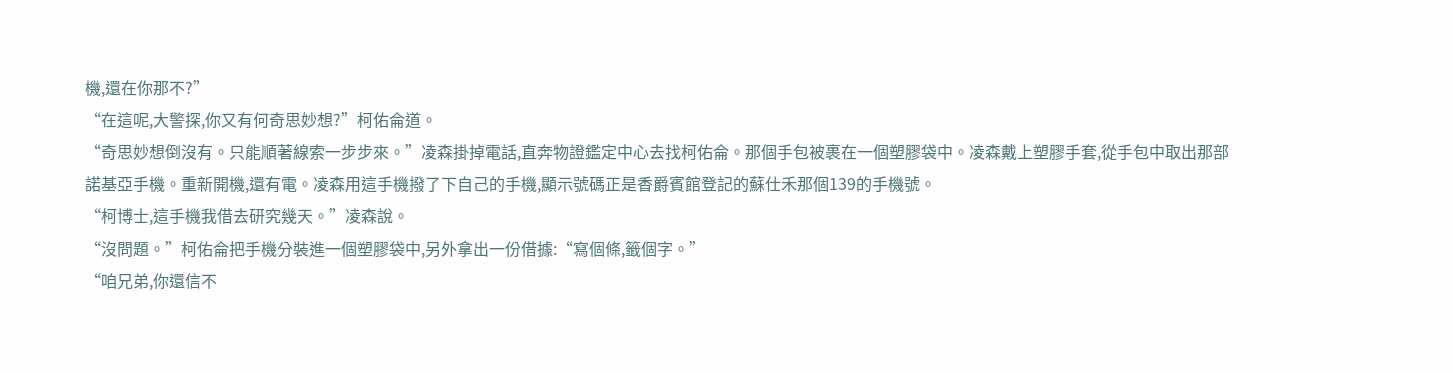機,還在你那不?”
“在這呢,大警探,你又有何奇思妙想?”柯佑侖道。
“奇思妙想倒沒有。只能順著線索一步步來。”凌森掛掉電話,直奔物證鑑定中心去找柯佑侖。那個手包被裹在一個塑膠袋中。凌森戴上塑膠手套,從手包中取出那部諾基亞手機。重新開機,還有電。凌森用這手機撥了下自己的手機,顯示號碼正是香爵賓館登記的蘇仕禾那個139的手機號。
“柯博士,這手機我借去研究幾天。”凌森說。
“沒問題。”柯佑侖把手機分裝進一個塑膠袋中,另外拿出一份借據:“寫個條,籤個字。”
“咱兄弟,你還信不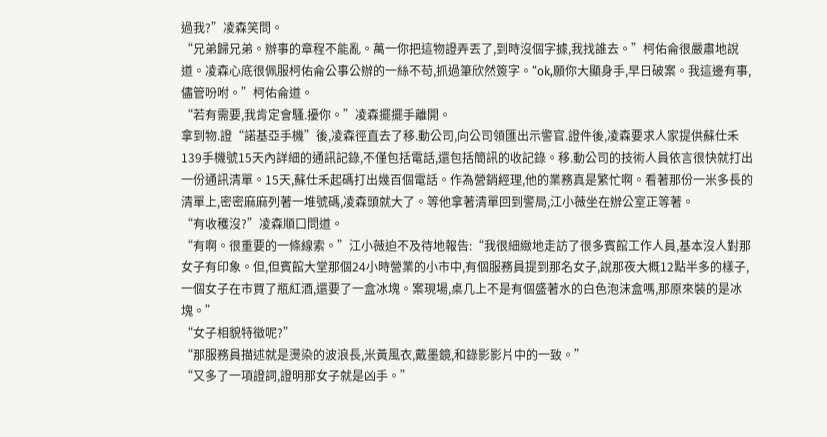過我?”凌森笑問。
“兄弟歸兄弟。辦事的章程不能亂。萬一你把這物證弄丟了,到時沒個字據,我找誰去。”柯佑侖很嚴肅地說道。凌森心底很佩服柯佑侖公事公辦的一絲不苟,抓過筆欣然簽字。“ok,願你大顯身手,早日破案。我這邊有事,儘管吩咐。”柯佑侖道。
“若有需要,我肯定會騷.擾你。”凌森擺擺手離開。
拿到物.證“諾基亞手機”後,凌森徑直去了移.動公司,向公司領匯出示警官.證件後,凌森要求人家提供蘇仕禾139手機號15天內詳細的通訊記錄,不僅包括電話,還包括簡訊的收記錄。移.動公司的技術人員依言很快就打出一份通訊清單。15天,蘇仕禾起碼打出幾百個電話。作為營銷經理,他的業務真是繁忙啊。看著那份一米多長的清單上,密密麻麻列著一堆號碼,凌森頭就大了。等他拿著清單回到警局,江小薇坐在辦公室正等著。
“有收穫沒?”凌森順口問道。
“有啊。很重要的一條線索。”江小薇迫不及待地報告:“我很細緻地走訪了很多賓館工作人員,基本沒人對那女子有印象。但,但賓館大堂那個24小時營業的小市中,有個服務員提到那名女子,說那夜大概12點半多的樣子,一個女子在市買了瓶紅酒,還要了一盒冰塊。案現場,桌几上不是有個盛著水的白色泡沫盒嗎,那原來裝的是冰塊。”
“女子相貌特徵呢?”
“那服務員描述就是燙染的波浪長,米黃風衣,戴墨鏡,和錄影影片中的一致。”
“又多了一項證詞,證明那女子就是凶手。”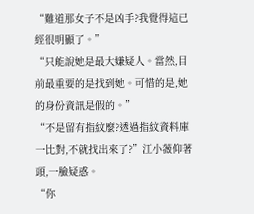“難道那女子不是凶手?我覺得這已經很明顯了。”
“只能說她是最大嫌疑人。當然,目前最重要的是找到她。可惜的是,她的身份資訊是假的。”
“不是留有指紋麼?透過指紋資料庫一比對,不就找出來了?”江小薇仰著頭,一臉疑惑。
“你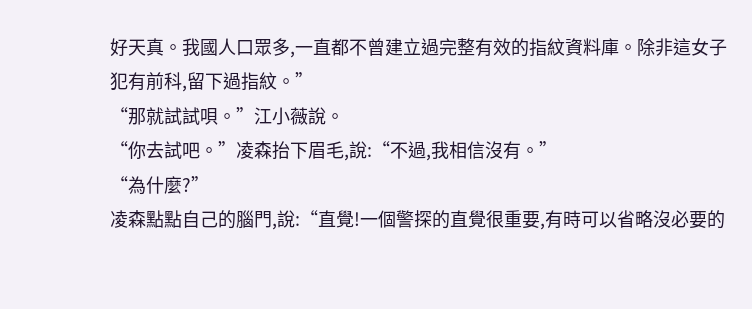好天真。我國人口眾多,一直都不曾建立過完整有效的指紋資料庫。除非這女子犯有前科,留下過指紋。”
“那就試試唄。”江小薇說。
“你去試吧。”凌森抬下眉毛,說:“不過,我相信沒有。”
“為什麼?”
凌森點點自己的腦門,說:“直覺!一個警探的直覺很重要,有時可以省略沒必要的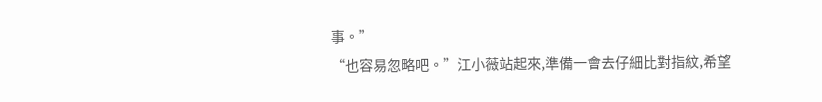事。”
“也容易忽略吧。”江小薇站起來,準備一會去仔細比對指紋,希望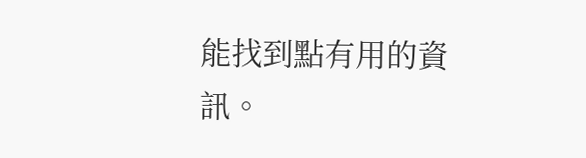能找到點有用的資訊。